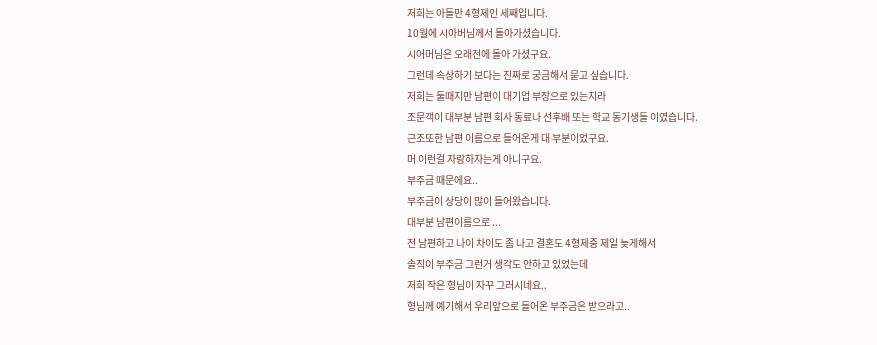저희는 아들만 4형제인 세째입니다.
10월에 시아버님께서 돌아가셨습니다.
시어머님은 오래전에 돌아 가셨구요.
그런데 속상하기 보다는 진짜로 궁금해서 묻고 싶습니다.
저희는 둘때지만 남편이 대기업 부장으로 있는지라
조문객이 대부분 남편 회사 동료나 선후배 또는 학교 동기생들 이였습니다.
근조또한 남편 이름으로 들어온게 대 부분이었구요.
머 이런걸 자랑하자는게 아니구요.
부주금 때문에요..
부주금이 상당이 많이 들어왔습니다.
대부분 남편이름으로 ...
전 남편하고 나이 차이도 좀 나고 결혼도 4형제중 제일 늦게해서
솔직이 부주금 그런거 생각도 안하고 있었는데
저희 작은 형님이 자꾸 그러시네요..
형님께 예기해서 우리앞으로 들어온 부주금은 받으라고..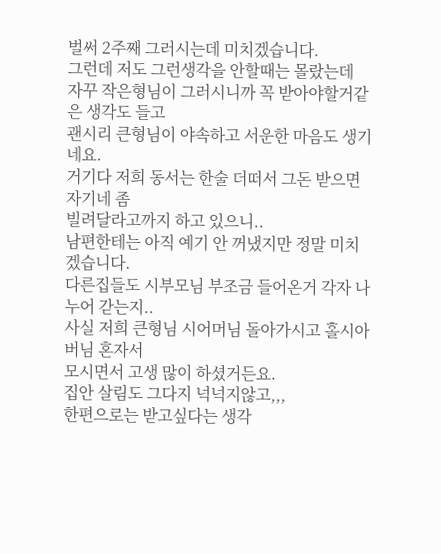벌써 2주째 그러시는데 미치겠습니다.
그런데 저도 그런생각을 안할때는 몰랐는데
자꾸 작은형님이 그러시니까 꼭 받아야할거같은 생각도 들고
괜시리 큰형님이 야속하고 서운한 마음도 생기네요.
거기다 저희 동서는 한술 더떠서 그돈 받으면 자기네 좀
빌려달라고까지 하고 있으니..
남편한테는 아직 예기 안 꺼냈지만 정말 미치겠습니다.
다른집들도 시부모님 부조금 들어온거 각자 나누어 갇는지..
사실 저희 큰형님 시어머님 돌아가시고 홀시아버님 혼자서
모시면서 고생 많이 하셨거든요.
집안 살림도 그다지 넉넉지않고,,,
한편으로는 받고싶다는 생각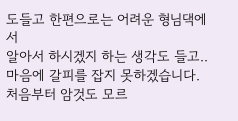도들고 한편으로는 어려운 형님댁에서
알아서 하시겠지 하는 생각도 들고..
마음에 갈피를 잡지 못하겠습니다.
처음부터 암것도 모르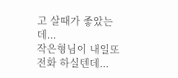고 살때가 좋았는데...
작은형님이 내일또 전화 하실텐데...